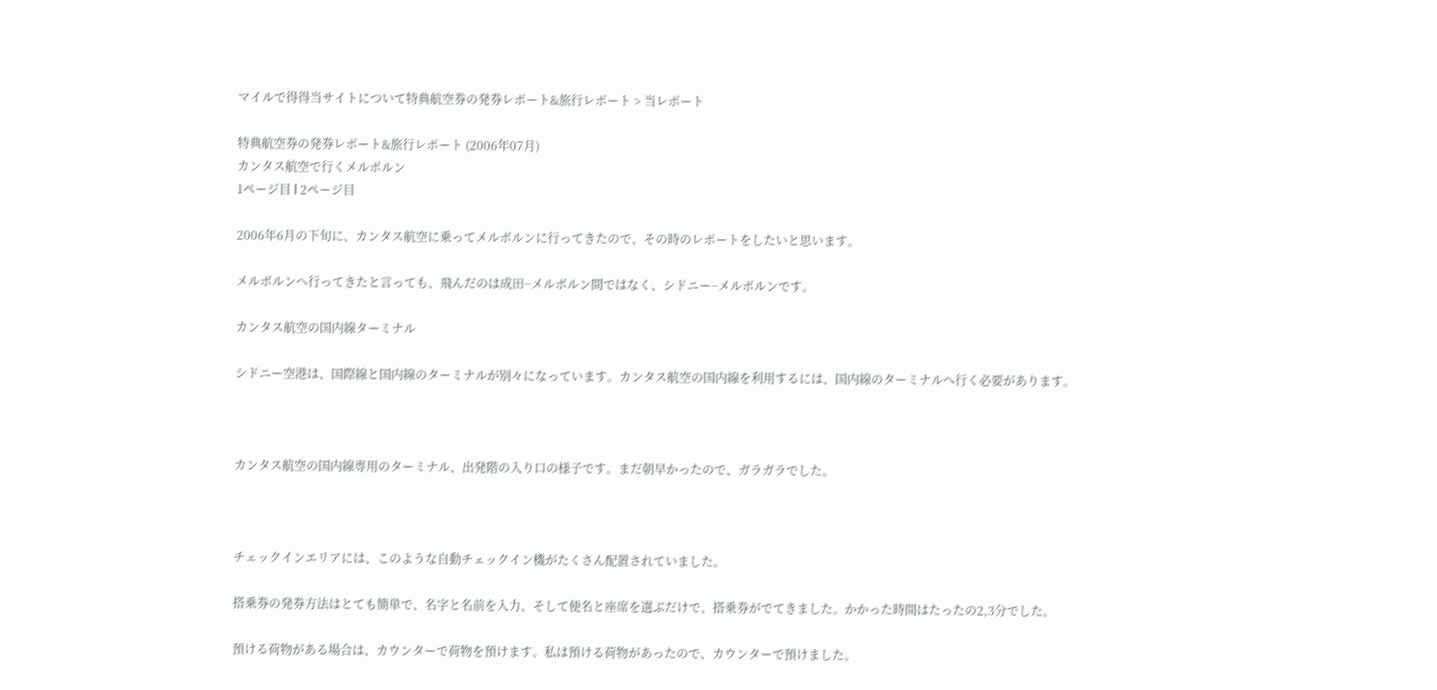マイルで得得当サイトについて特典航空券の発券レポート&旅行レポート > 当レポート

特典航空券の発券レポート&旅行レポート (2006年07月)
カンタス航空で行くメルボルン
1ページ目 l 2ページ目

2006年6月の下旬に、カンタス航空に乗ってメルボルンに行ってきたので、その時のレポートをしたいと思います。

メルボルンへ行ってきたと言っても、飛んだのは成田−メルボルン間ではなく、シドニー−メルボルンです。

カンタス航空の国内線ターミナル

シドニー空港は、国際線と国内線のターミナルが別々になっています。カンタス航空の国内線を利用するには、国内線のターミナルへ行く必要があります。



カンタス航空の国内線専用のターミナル、出発階の入り口の様子です。まだ朝早かったので、ガラガラでした。



チェックインエリアには、このような自動チェックイン機がたくさん配置されていました。

搭乗券の発券方法はとても簡単で、名字と名前を入力、そして便名と座席を選ぶだけで、搭乗券がでてきました。かかった時間はたったの2,3分でした。

預ける荷物がある場合は、カウンターで荷物を預けます。私は預ける荷物があったので、カウンターで預けました。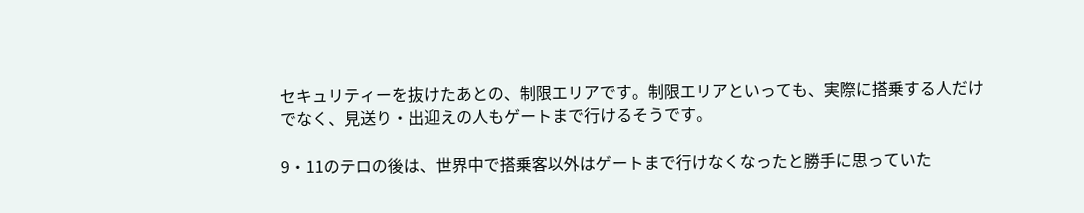セキュリティーを抜けたあとの、制限エリアです。制限エリアといっても、実際に搭乗する人だけでなく、見送り・出迎えの人もゲートまで行けるそうです。

9・11のテロの後は、世界中で搭乗客以外はゲートまで行けなくなったと勝手に思っていた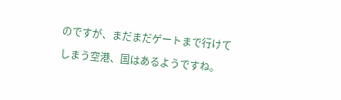のですが、まだまだゲートまで行けてしまう空港、国はあるようですね。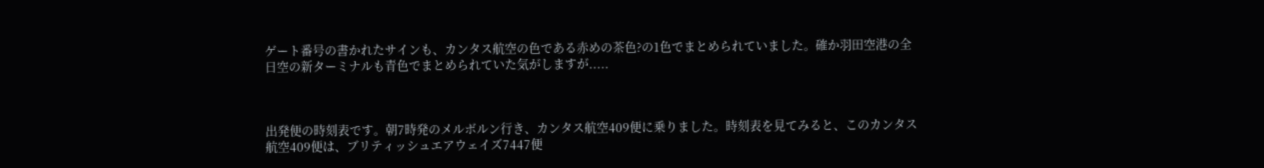ゲート番号の書かれたサインも、カンタス航空の色である赤めの茶色?の1色でまとめられていました。確か羽田空港の全日空の新ターミナルも青色でまとめられていた気がしますが.....



出発便の時刻表です。朝7時発のメルボルン行き、カンタス航空409便に乗りました。時刻表を見てみると、このカンタス航空409便は、ブリティッシュエアウェイズ7447便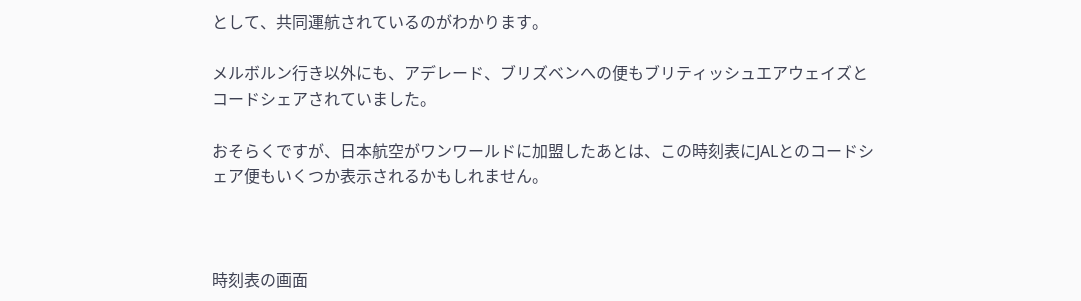として、共同運航されているのがわかります。

メルボルン行き以外にも、アデレード、ブリズベンへの便もブリティッシュエアウェイズとコードシェアされていました。

おそらくですが、日本航空がワンワールドに加盟したあとは、この時刻表にJALとのコードシェア便もいくつか表示されるかもしれません。



時刻表の画面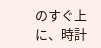のすぐ上に、時計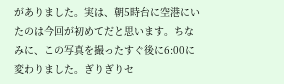がありました。実は、朝5時台に空港にいたのは今回が初めてだと思います。ちなみに、この写真を撮ったすぐ後に6:00に変わりました。ぎりぎりセ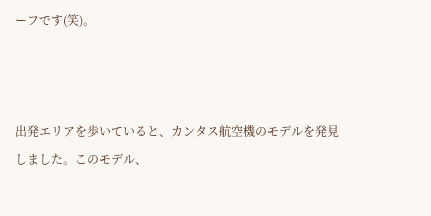ーフです(笑)。



出発エリアを歩いていると、カンタス航空機のモデルを発見しました。このモデル、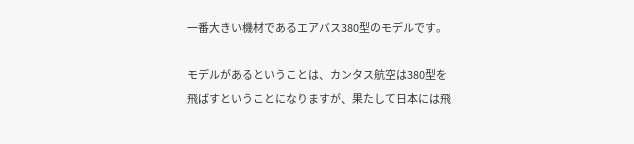一番大きい機材であるエアバス380型のモデルです。

モデルがあるということは、カンタス航空は380型を飛ばすということになりますが、果たして日本には飛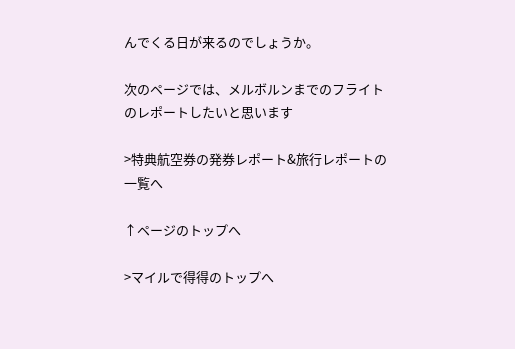んでくる日が来るのでしょうか。

次のページでは、メルボルンまでのフライトのレポートしたいと思います

>特典航空券の発券レポート&旅行レポートの一覧へ

↑ページのトップへ

>マイルで得得のトップへ